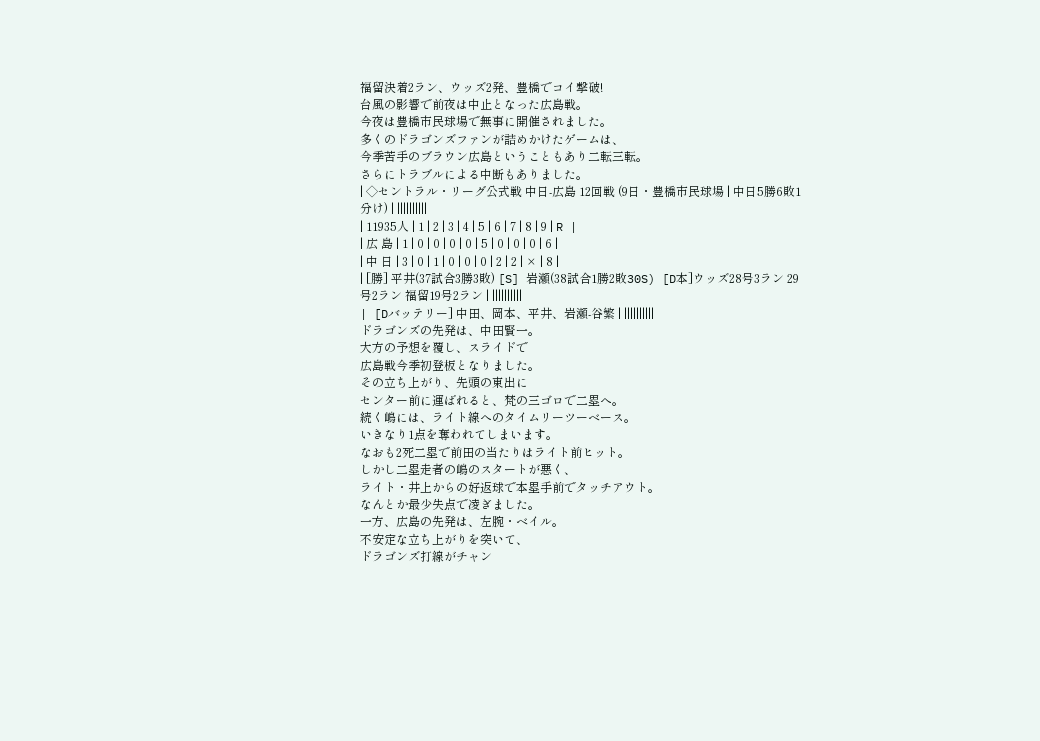福留決着2ラン、ウッズ2発、豊橋でコイ撃破!
台風の影響で前夜は中止となった広島戦。
今夜は豊橋市民球場で無事に開催されました。
多くのドラゴンズファンが詰めかけたゲームは、
今季苦手のブラウン広島ということもあり二転三転。
さらにトラブルによる中断もありました。
| ◇セントラル・リーグ公式戦 中日-広島 12回戦 (9日・豊橋市民球場 | 中日5勝6敗1分け) | ||||||||||
| 11935人 | 1 | 2 | 3 | 4 | 5 | 6 | 7 | 8 | 9 | R |
| 広 島 | 1 | 0 | 0 | 0 | 0 | 5 | 0 | 0 | 0 | 6 |
| 中 日 | 3 | 0 | 1 | 0 | 0 | 0 | 2 | 2 | × | 8 |
| [勝] 平井(37試合3勝3敗) [S] 岩瀬(38試合1勝2敗30S) [D本]ウッズ28号3ラン 29号2ラン 福留19号2ラン | ||||||||||
| [Dバッテリー] 中田、岡本、平井、岩瀬-谷繁 | ||||||||||
ドラゴンズの先発は、中田賢一。
大方の予想を覆し、スライドで
広島戦今季初登板となりました。
その立ち上がり、先頭の東出に
センター前に運ばれると、梵の三ゴロで二塁へ。
続く嶋には、ライト線へのタイムリーツーベース。
いきなり1点を奪われてしまいます。
なおも2死二塁で前田の当たりはライト前ヒット。
しかし二塁走者の嶋のスタートが悪く、
ライト・井上からの好返球で本塁手前でタッチアウト。
なんとか最少失点で凌ぎました。
一方、広島の先発は、左腕・ベイル。
不安定な立ち上がりを突いて、
ドラゴンズ打線がチャン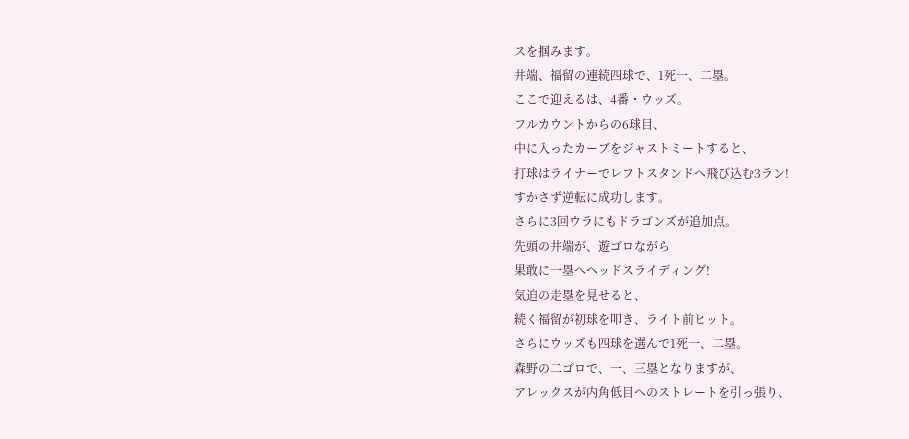スを掴みます。
井端、福留の連続四球で、1死一、二塁。
ここで迎えるは、4番・ウッズ。
フルカウントからの6球目、
中に入ったカーブをジャストミートすると、
打球はライナーでレフトスタンドへ飛び込む3ラン!
すかさず逆転に成功します。
さらに3回ウラにもドラゴンズが追加点。
先頭の井端が、遊ゴロながら
果敢に一塁へヘッドスライディング!
気迫の走塁を見せると、
続く福留が初球を叩き、ライト前ヒット。
さらにウッズも四球を選んで1死一、二塁。
森野の二ゴロで、一、三塁となりますが、
アレックスが内角低目へのストレートを引っ張り、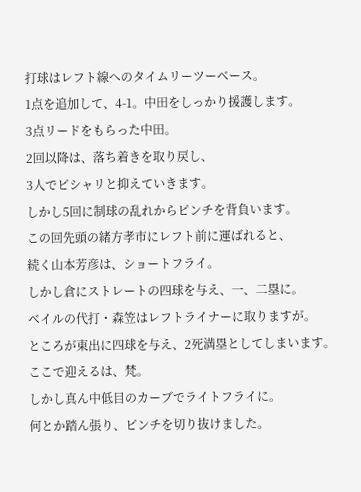打球はレフト線へのタイムリーツーベース。
1点を追加して、4-1。中田をしっかり援護します。
3点リードをもらった中田。
2回以降は、落ち着きを取り戻し、
3人でピシャリと抑えていきます。
しかし5回に制球の乱れからピンチを背負います。
この回先頭の緒方孝市にレフト前に運ばれると、
続く山本芳彦は、ショートフライ。
しかし倉にストレートの四球を与え、一、二塁に。
ベイルの代打・森笠はレフトライナーに取りますが。
ところが東出に四球を与え、2死満塁としてしまいます。
ここで迎えるは、梵。
しかし真ん中低目のカーブでライトフライに。
何とか踏ん張り、ピンチを切り抜けました。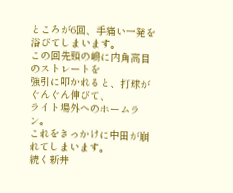ところが6回、手痛い一発を浴びてしまいます。
この回先頭の嶋に内角高目のストレートを
強引に叩かれると、打球がぐんぐん伸びて、
ライト場外へのホームラン。
これをきっかけに中田が崩れてしまいます。
続く新井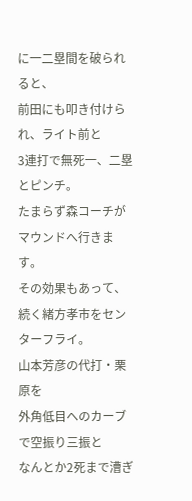に一二塁間を破られると、
前田にも叩き付けられ、ライト前と
3連打で無死一、二塁とピンチ。
たまらず森コーチがマウンドへ行きます。
その効果もあって、
続く緒方孝市をセンターフライ。
山本芳彦の代打・栗原を
外角低目へのカーブで空振り三振と
なんとか2死まで漕ぎ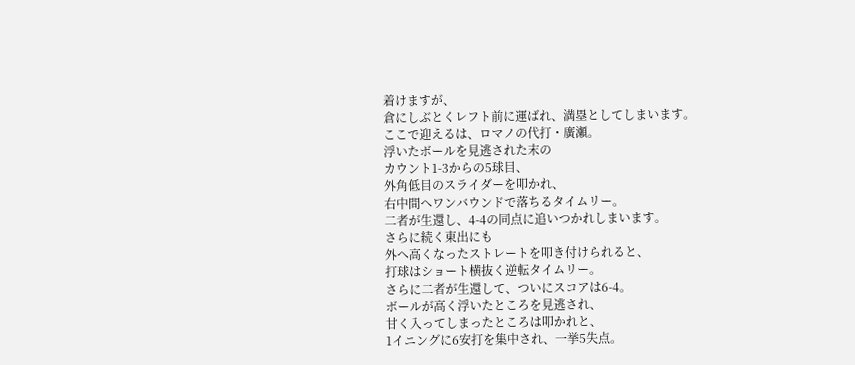着けますが、
倉にしぶとくレフト前に運ばれ、満塁としてしまいます。
ここで迎えるは、ロマノの代打・廣瀬。
浮いたボールを見逃された末の
カウント1-3からの5球目、
外角低目のスライダーを叩かれ、
右中間へワンバウンドで落ちるタイムリー。
二者が生還し、4-4の同点に追いつかれしまいます。
さらに続く東出にも
外へ高くなったストレートを叩き付けられると、
打球はショート横抜く逆転タイムリー。
さらに二者が生還して、ついにスコアは6-4。
ボールが高く浮いたところを見逃され、
甘く入ってしまったところは叩かれと、
1イニングに6安打を集中され、一挙5失点。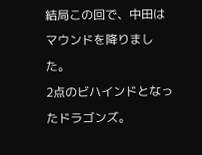結局この回で、中田はマウンドを降りました。
2点のビハインドとなったドラゴンズ。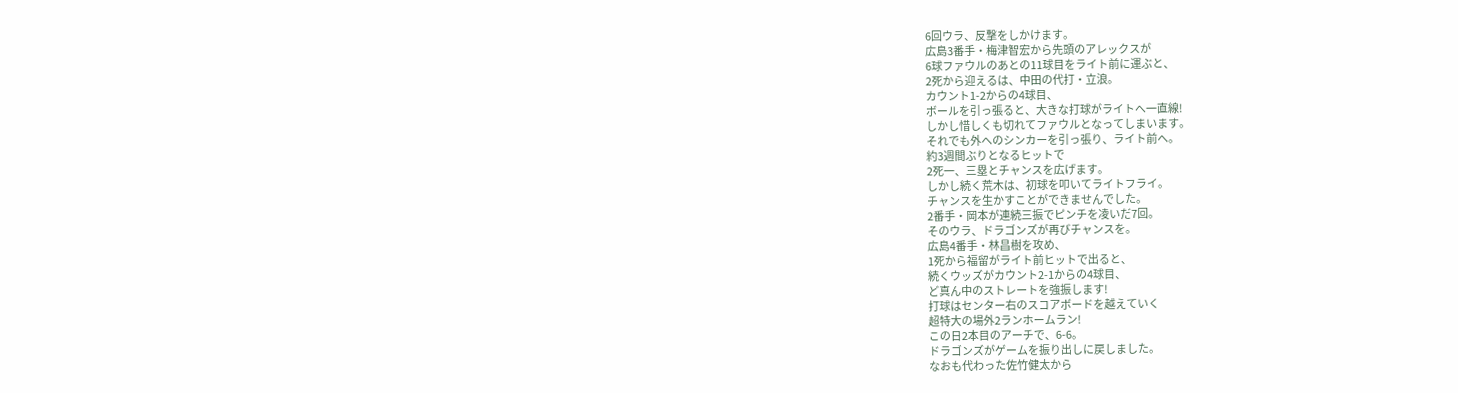6回ウラ、反撃をしかけます。
広島3番手・梅津智宏から先頭のアレックスが
6球ファウルのあとの11球目をライト前に運ぶと、
2死から迎えるは、中田の代打・立浪。
カウント1-2からの4球目、
ボールを引っ張ると、大きな打球がライトへ一直線!
しかし惜しくも切れてファウルとなってしまいます。
それでも外へのシンカーを引っ張り、ライト前へ。
約3週間ぶりとなるヒットで
2死一、三塁とチャンスを広げます。
しかし続く荒木は、初球を叩いてライトフライ。
チャンスを生かすことができませんでした。
2番手・岡本が連続三振でピンチを凌いだ7回。
そのウラ、ドラゴンズが再びチャンスを。
広島4番手・林昌樹を攻め、
1死から福留がライト前ヒットで出ると、
続くウッズがカウント2-1からの4球目、
ど真ん中のストレートを強振します!
打球はセンター右のスコアボードを越えていく
超特大の場外2ランホームラン!
この日2本目のアーチで、6-6。
ドラゴンズがゲームを振り出しに戻しました。
なおも代わった佐竹健太から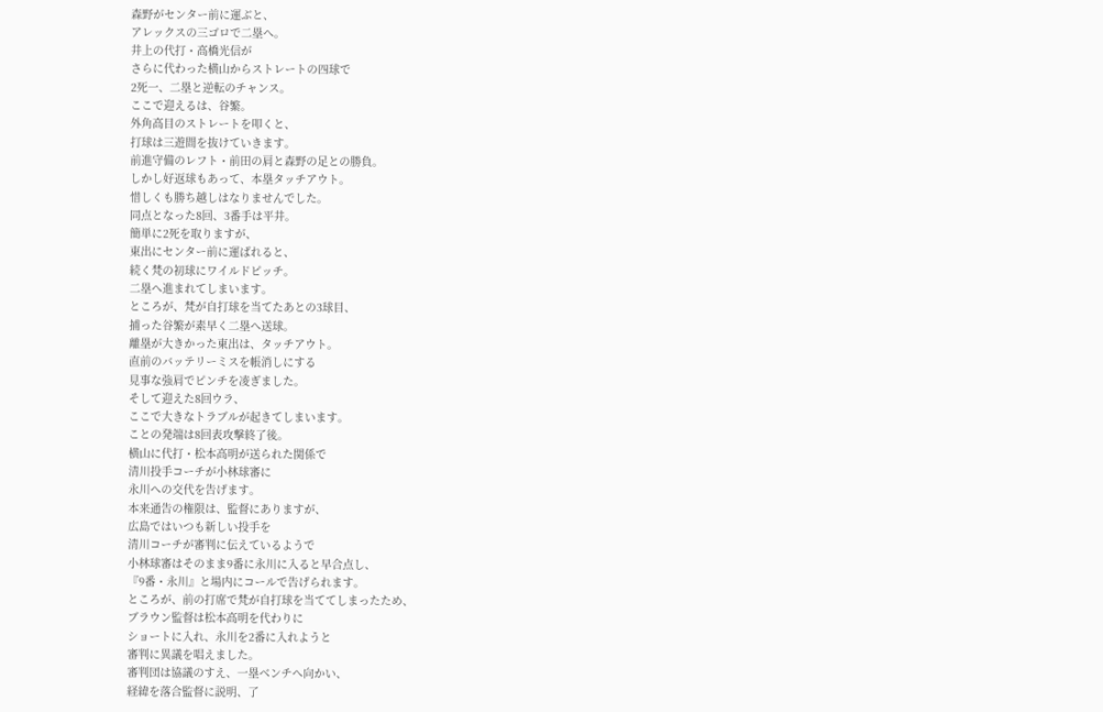森野がセンター前に運ぶと、
アレックスの三ゴロで二塁へ。
井上の代打・高橋光信が
さらに代わった横山からストレートの四球で
2死一、二塁と逆転のチャンス。
ここで迎えるは、谷繁。
外角高目のストレートを叩くと、
打球は三遊間を抜けていきます。
前進守備のレフト・前田の肩と森野の足との勝負。
しかし好返球もあって、本塁タッチアウト。
惜しくも勝ち越しはなりませんでした。
同点となった8回、3番手は平井。
簡単に2死を取りますが、
東出にセンター前に運ばれると、
続く梵の初球にワイルドピッチ。
二塁へ進まれてしまいます。
ところが、梵が自打球を当てたあとの3球目、
捕った谷繁が素早く二塁へ送球。
離塁が大きかった東出は、タッチアウト。
直前のバッテリーミスを帳消しにする
見事な強肩でピンチを凌ぎました。
そして迎えた8回ウラ、
ここで大きなトラブルが起きてしまいます。
ことの発端は8回表攻撃終了後。
横山に代打・松本高明が送られた関係で
清川投手コーチが小林球審に
永川への交代を告げます。
本来通告の権限は、監督にありますが、
広島ではいつも新しい投手を
清川コーチが審判に伝えているようで
小林球審はそのまま9番に永川に入ると早合点し、
『9番・永川』と場内にコールで告げられます。
ところが、前の打席で梵が自打球を当ててしまったため、
ブラウン監督は松本高明を代わりに
ショートに入れ、永川を2番に入れようと
審判に異議を唱えました。
審判団は協議のすえ、一塁ベンチへ向かい、
経緯を落合監督に説明、了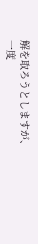解を取ろうとしますが、
一度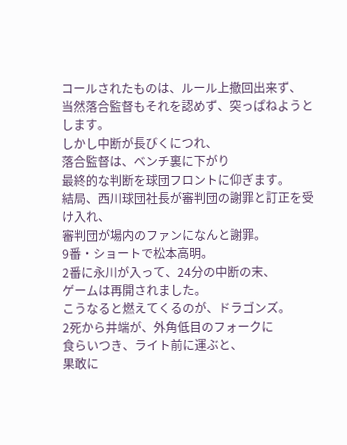コールされたものは、ルール上撤回出来ず、
当然落合監督もそれを認めず、突っぱねようとします。
しかし中断が長びくにつれ、
落合監督は、ベンチ裏に下がり
最終的な判断を球団フロントに仰ぎます。
結局、西川球団社長が審判団の謝罪と訂正を受け入れ、
審判団が場内のファンになんと謝罪。
9番・ショートで松本高明。
2番に永川が入って、24分の中断の末、
ゲームは再開されました。
こうなると燃えてくるのが、ドラゴンズ。
2死から井端が、外角低目のフォークに
食らいつき、ライト前に運ぶと、
果敢に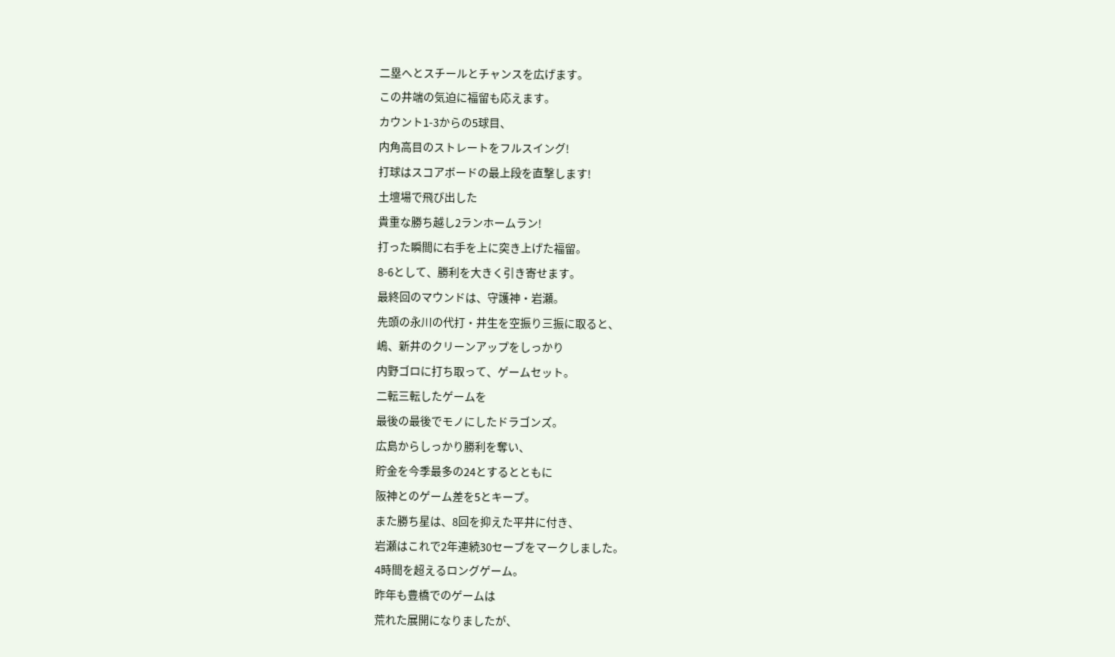二塁へとスチールとチャンスを広げます。
この井端の気迫に福留も応えます。
カウント1-3からの5球目、
内角高目のストレートをフルスイング!
打球はスコアボードの最上段を直撃します!
土壇場で飛び出した
貴重な勝ち越し2ランホームラン!
打った瞬間に右手を上に突き上げた福留。
8-6として、勝利を大きく引き寄せます。
最終回のマウンドは、守護神・岩瀬。
先頭の永川の代打・井生を空振り三振に取ると、
嶋、新井のクリーンアップをしっかり
内野ゴロに打ち取って、ゲームセット。
二転三転したゲームを
最後の最後でモノにしたドラゴンズ。
広島からしっかり勝利を奪い、
貯金を今季最多の24とするとともに
阪神とのゲーム差を5とキープ。
また勝ち星は、8回を抑えた平井に付き、
岩瀬はこれで2年連続30セーブをマークしました。
4時間を超えるロングゲーム。
昨年も豊橋でのゲームは
荒れた展開になりましたが、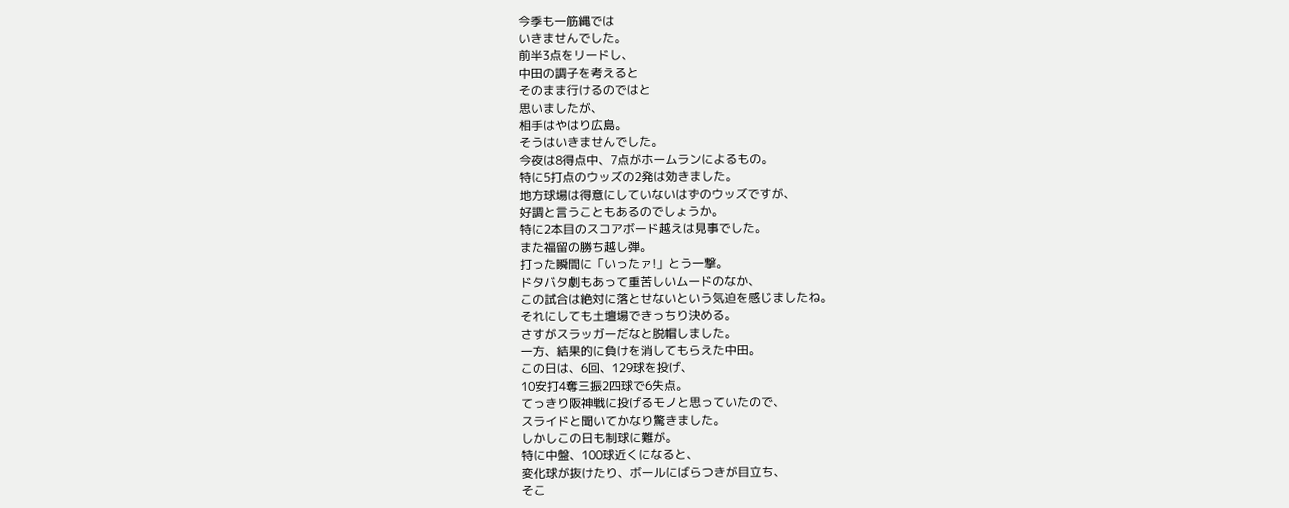今季も一筋縄では
いきませんでした。
前半3点をリードし、
中田の調子を考えると
そのまま行けるのではと
思いましたが、
相手はやはり広島。
そうはいきませんでした。
今夜は8得点中、7点がホームランによるもの。
特に5打点のウッズの2発は効きました。
地方球場は得意にしていないはずのウッズですが、
好調と言うこともあるのでしょうか。
特に2本目のスコアボード越えは見事でした。
また福留の勝ち越し弾。
打った瞬間に「いったァ!」とう一撃。
ドタバタ劇もあって重苦しいムードのなか、
この試合は絶対に落とせないという気迫を感じましたね。
それにしても土壇場できっちり決める。
さすがスラッガーだなと脱帽しました。
一方、結果的に負けを消してもらえた中田。
この日は、6回、129球を投げ、
10安打4奪三振2四球で6失点。
てっきり阪神戦に投げるモノと思っていたので、
スライドと聞いてかなり驚きました。
しかしこの日も制球に難が。
特に中盤、100球近くになると、
変化球が抜けたり、ボールにばらつきが目立ち、
そこ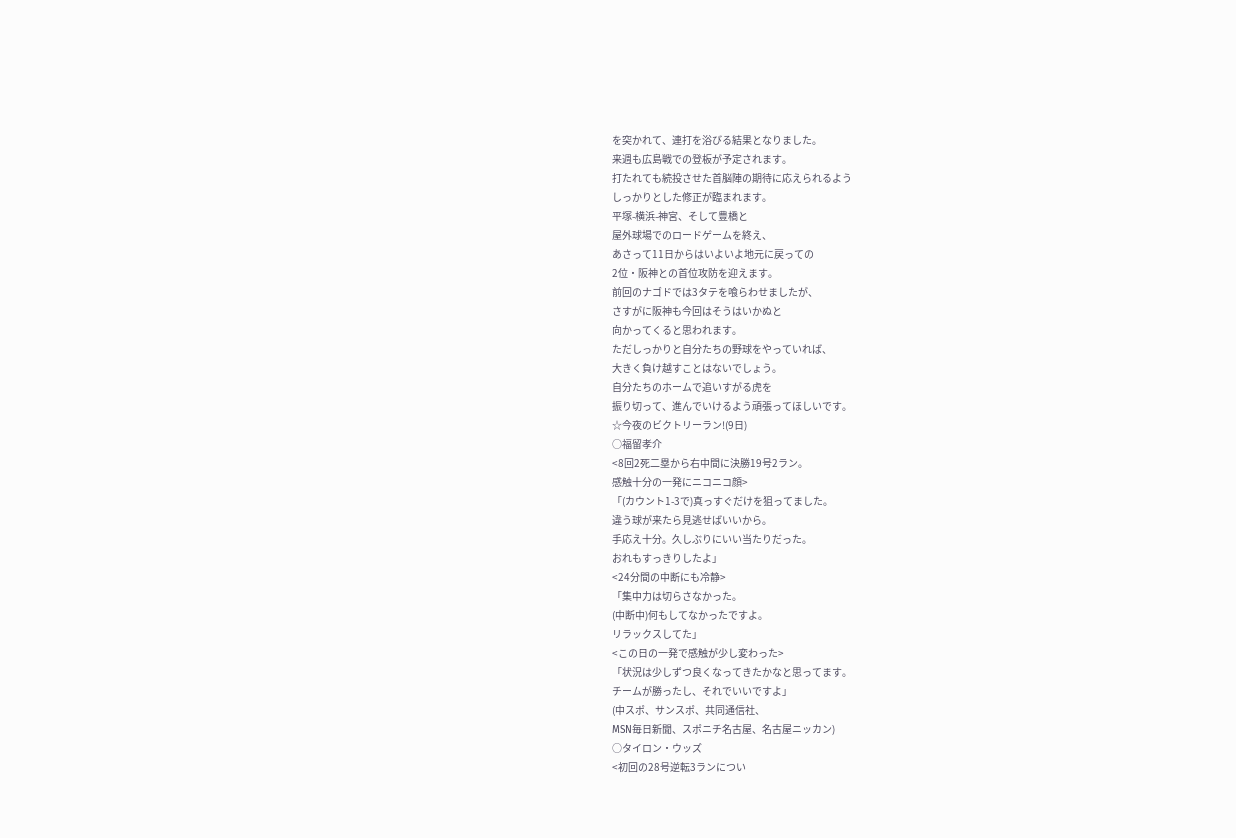を突かれて、連打を浴びる結果となりました。
来週も広島戦での登板が予定されます。
打たれても続投させた首脳陣の期待に応えられるよう
しっかりとした修正が臨まれます。
平塚-横浜-神宮、そして豊橋と
屋外球場でのロードゲームを終え、
あさって11日からはいよいよ地元に戻っての
2位・阪神との首位攻防を迎えます。
前回のナゴドでは3タテを喰らわせましたが、
さすがに阪神も今回はそうはいかぬと
向かってくると思われます。
ただしっかりと自分たちの野球をやっていれば、
大きく負け越すことはないでしょう。
自分たちのホームで追いすがる虎を
振り切って、進んでいけるよう頑張ってほしいです。
☆今夜のビクトリーラン!(9日)
○福留孝介
<8回2死二塁から右中間に決勝19号2ラン。
感触十分の一発にニコニコ顔>
「(カウント1-3で)真っすぐだけを狙ってました。
違う球が来たら見逃せばいいから。
手応え十分。久しぶりにいい当たりだった。
おれもすっきりしたよ」
<24分間の中断にも冷静>
「集中力は切らさなかった。
(中断中)何もしてなかったですよ。
リラックスしてた」
<この日の一発で感触が少し変わった>
「状況は少しずつ良くなってきたかなと思ってます。
チームが勝ったし、それでいいですよ」
(中スポ、サンスポ、共同通信社、
MSN毎日新聞、スポニチ名古屋、名古屋ニッカン)
○タイロン・ウッズ
<初回の28号逆転3ランについ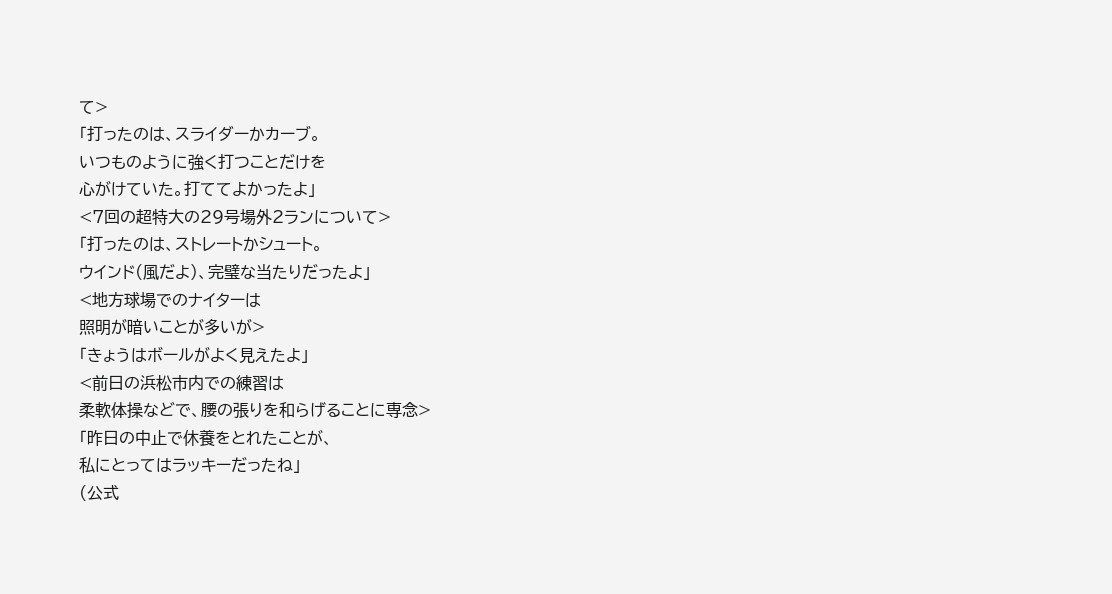て>
「打ったのは、スライダーかカーブ。
いつものように強く打つことだけを
心がけていた。打ててよかったよ」
<7回の超特大の29号場外2ランについて>
「打ったのは、ストレートかシュート。
ウインド(風だよ)、完璧な当たりだったよ」
<地方球場でのナイターは
照明が暗いことが多いが>
「きょうはボールがよく見えたよ」
<前日の浜松市内での練習は
柔軟体操などで、腰の張りを和らげることに専念>
「昨日の中止で休養をとれたことが、
私にとってはラッキーだったね」
(公式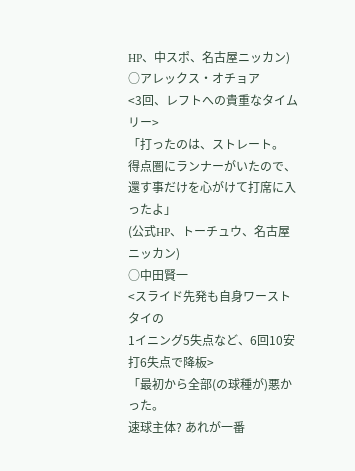HP、中スポ、名古屋ニッカン)
○アレックス・オチョア
<3回、レフトへの貴重なタイムリー>
「打ったのは、ストレート。
得点圏にランナーがいたので、
還す事だけを心がけて打席に入ったよ」
(公式HP、トーチュウ、名古屋ニッカン)
○中田賢一
<スライド先発も自身ワーストタイの
1イニング5失点など、6回10安打6失点で降板>
「最初から全部(の球種が)悪かった。
速球主体? あれが一番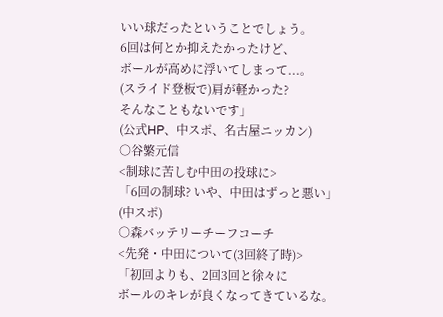いい球だったということでしょう。
6回は何とか抑えたかったけど、
ボールが高めに浮いてしまって...。
(スライド登板で)肩が軽かった?
そんなこともないです」
(公式HP、中スポ、名古屋ニッカン)
○谷繁元信
<制球に苦しむ中田の投球に>
「6回の制球? いや、中田はずっと悪い」
(中スポ)
○森バッテリーチーフコーチ
<先発・中田について(3回終了時)>
「初回よりも、2回3回と徐々に
ボールのキレが良くなってきているな。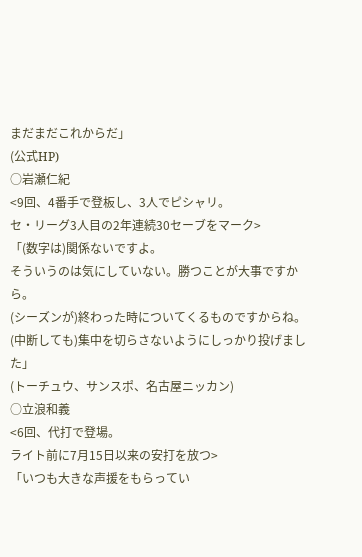まだまだこれからだ」
(公式HP)
○岩瀬仁紀
<9回、4番手で登板し、3人でピシャリ。
セ・リーグ3人目の2年連続30セーブをマーク>
「(数字は)関係ないですよ。
そういうのは気にしていない。勝つことが大事ですから。
(シーズンが)終わった時についてくるものですからね。
(中断しても)集中を切らさないようにしっかり投げました」
(トーチュウ、サンスポ、名古屋ニッカン)
○立浪和義
<6回、代打で登場。
ライト前に7月15日以来の安打を放つ>
「いつも大きな声援をもらってい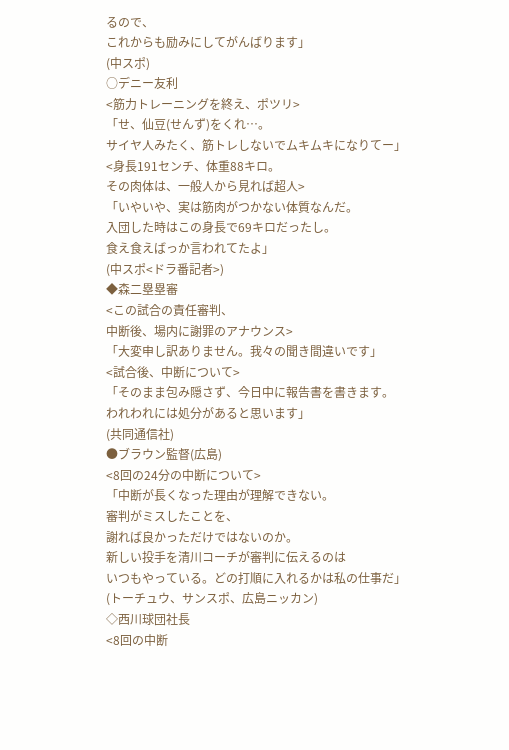るので、
これからも励みにしてがんばります」
(中スポ)
○デニー友利
<筋力トレーニングを終え、ポツリ>
「せ、仙豆(せんず)をくれ…。
サイヤ人みたく、筋トレしないでムキムキになりてー」
<身長191センチ、体重88キロ。
その肉体は、一般人から見れば超人>
「いやいや、実は筋肉がつかない体質なんだ。
入団した時はこの身長で69キロだったし。
食え食えばっか言われてたよ」
(中スポ<ドラ番記者>)
◆森二塁塁審
<この試合の責任審判、
中断後、場内に謝罪のアナウンス>
「大変申し訳ありません。我々の聞き間違いです」
<試合後、中断について>
「そのまま包み隠さず、今日中に報告書を書きます。
われわれには処分があると思います」
(共同通信社)
●ブラウン監督(広島)
<8回の24分の中断について>
「中断が長くなった理由が理解できない。
審判がミスしたことを、
謝れば良かっただけではないのか。
新しい投手を清川コーチが審判に伝えるのは
いつもやっている。どの打順に入れるかは私の仕事だ」
(トーチュウ、サンスポ、広島ニッカン)
◇西川球団社長
<8回の中断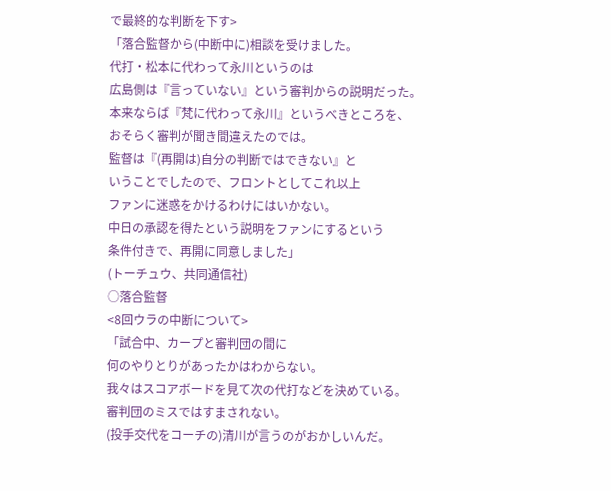で最終的な判断を下す>
「落合監督から(中断中に)相談を受けました。
代打・松本に代わって永川というのは
広島側は『言っていない』という審判からの説明だった。
本来ならば『梵に代わって永川』というべきところを、
おそらく審判が聞き間違えたのでは。
監督は『(再開は)自分の判断ではできない』と
いうことでしたので、フロントとしてこれ以上
ファンに迷惑をかけるわけにはいかない。
中日の承認を得たという説明をファンにするという
条件付きで、再開に同意しました」
(トーチュウ、共同通信社)
○落合監督
<8回ウラの中断について>
「試合中、カープと審判団の間に
何のやりとりがあったかはわからない。
我々はスコアボードを見て次の代打などを決めている。
審判団のミスではすまされない。
(投手交代をコーチの)清川が言うのがおかしいんだ。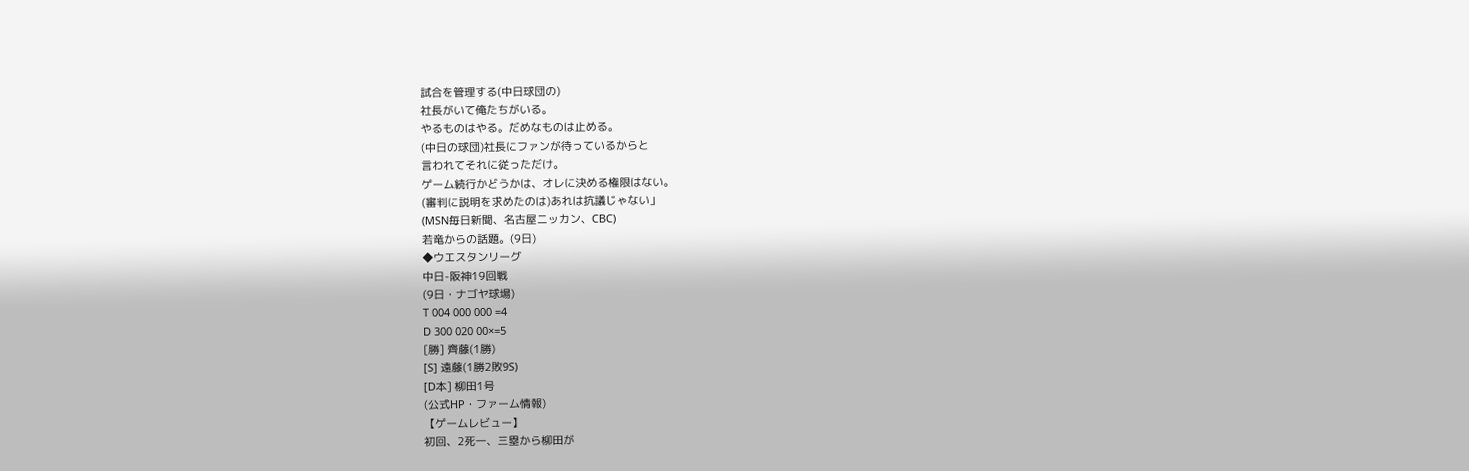試合を管理する(中日球団の)
社長がいて俺たちがいる。
やるものはやる。だめなものは止める。
(中日の球団)社長にファンが待っているからと
言われてそれに従っただけ。
ゲーム続行かどうかは、オレに決める権限はない。
(審判に説明を求めたのは)あれは抗議じゃない」
(MSN毎日新聞、名古屋ニッカン、CBC)
若竜からの話題。(9日)
◆ウエスタンリーグ
中日-阪神19回戦
(9日・ナゴヤ球場)
T 004 000 000 =4
D 300 020 00×=5
[勝] 齊藤(1勝)
[S] 遠藤(1勝2敗9S)
[D本] 柳田1号
(公式HP・ファーム情報)
【ゲームレビュー】
初回、2死一、三塁から柳田が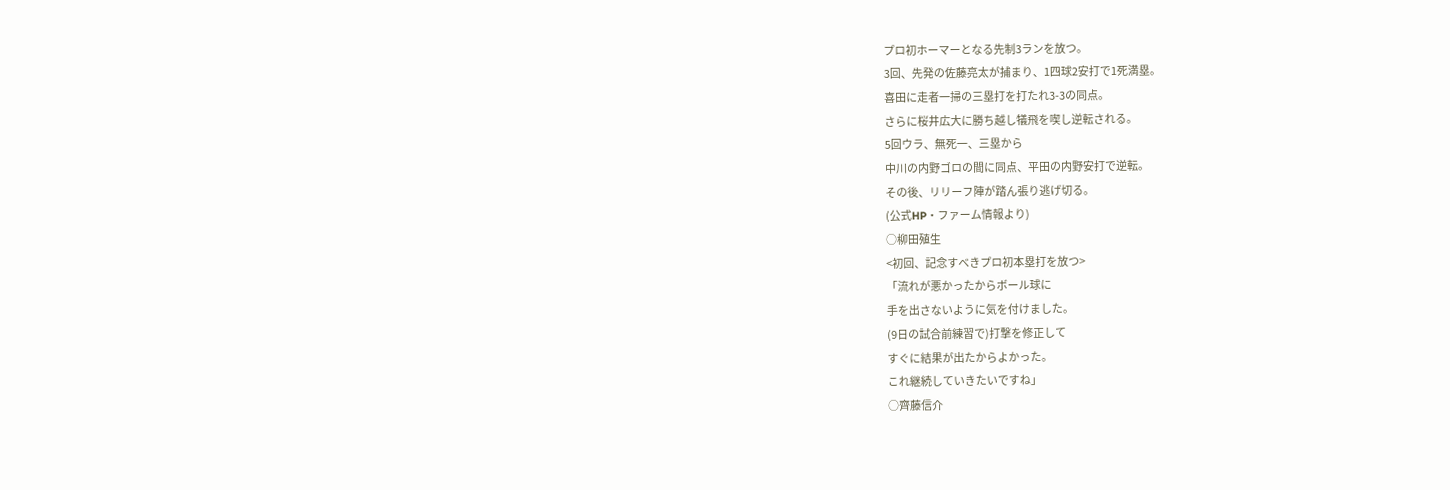プロ初ホーマーとなる先制3ランを放つ。
3回、先発の佐藤亮太が捕まり、1四球2安打で1死満塁。
喜田に走者一掃の三塁打を打たれ3-3の同点。
さらに桜井広大に勝ち越し犠飛を喫し逆転される。
5回ウラ、無死一、三塁から
中川の内野ゴロの間に同点、平田の内野安打で逆転。
その後、リリーフ陣が踏ん張り逃げ切る。
(公式HP・ファーム情報より)
○柳田殖生
<初回、記念すべきプロ初本塁打を放つ>
「流れが悪かったからボール球に
手を出さないように気を付けました。
(9日の試合前練習で)打撃を修正して
すぐに結果が出たからよかった。
これ継続していきたいですね」
○齊藤信介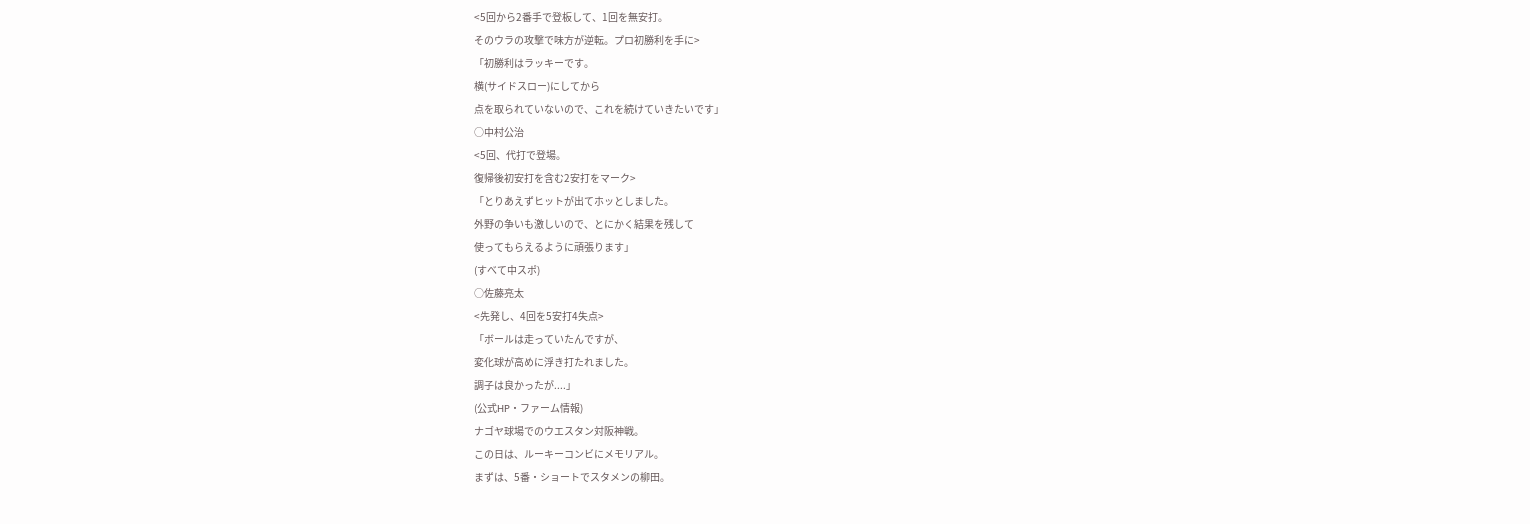<5回から2番手で登板して、1回を無安打。
そのウラの攻撃で味方が逆転。プロ初勝利を手に>
「初勝利はラッキーです。
横(サイドスロー)にしてから
点を取られていないので、これを続けていきたいです」
○中村公治
<5回、代打で登場。
復帰後初安打を含む2安打をマーク>
「とりあえずヒットが出てホッとしました。
外野の争いも激しいので、とにかく結果を残して
使ってもらえるように頑張ります」
(すべて中スポ)
○佐藤亮太
<先発し、4回を5安打4失点>
「ボールは走っていたんですが、
変化球が高めに浮き打たれました。
調子は良かったが....」
(公式HP・ファーム情報)
ナゴヤ球場でのウエスタン対阪神戦。
この日は、ルーキーコンビにメモリアル。
まずは、5番・ショートでスタメンの柳田。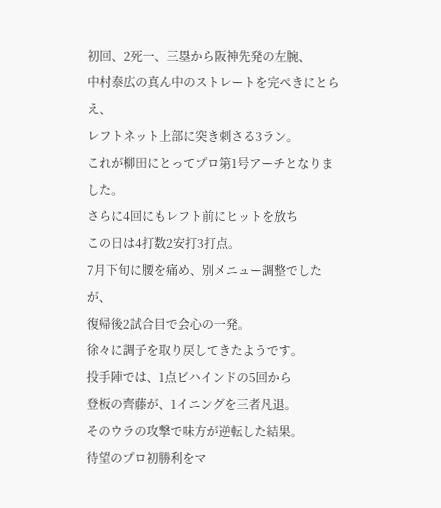初回、2死一、三塁から阪神先発の左腕、
中村泰広の真ん中のストレートを完ぺきにとらえ、
レフトネット上部に突き刺さる3ラン。
これが柳田にとってプロ第1号アーチとなりました。
さらに4回にもレフト前にヒットを放ち
この日は4打数2安打3打点。
7月下旬に腰を痛め、別メニュー調整でしたが、
復帰後2試合目で会心の一発。
徐々に調子を取り戻してきたようです。
投手陣では、1点ビハインドの5回から
登板の齊藤が、1イニングを三者凡退。
そのウラの攻撃で味方が逆転した結果。
待望のプロ初勝利をマ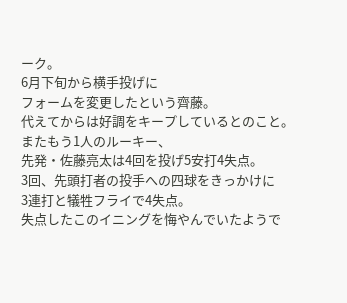ーク。
6月下旬から横手投げに
フォームを変更したという齊藤。
代えてからは好調をキープしているとのこと。
またもう1人のルーキー、
先発・佐藤亮太は4回を投げ5安打4失点。
3回、先頭打者の投手への四球をきっかけに
3連打と犠牲フライで4失点。
失点したこのイニングを悔やんでいたようで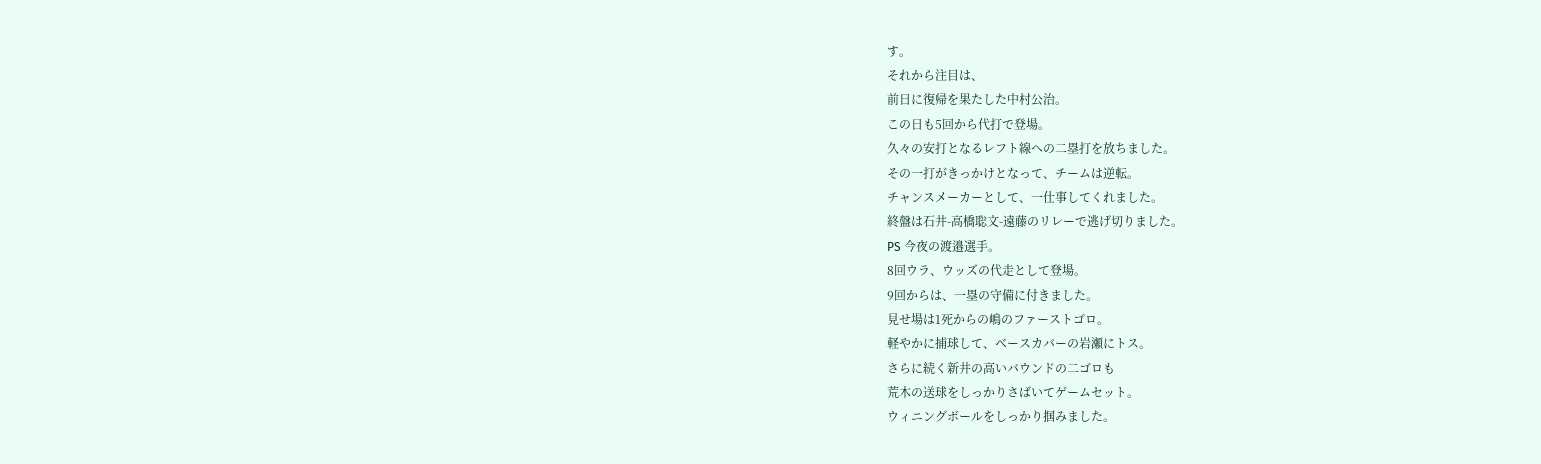す。
それから注目は、
前日に復帰を果たした中村公治。
この日も5回から代打で登場。
久々の安打となるレフト線への二塁打を放ちました。
その一打がきっかけとなって、チームは逆転。
チャンスメーカーとして、一仕事してくれました。
終盤は石井-高橋聡文-遠藤のリレーで逃げ切りました。
PS 今夜の渡邉選手。
8回ウラ、ウッズの代走として登場。
9回からは、一塁の守備に付きました。
見せ場は1死からの嶋のファーストゴロ。
軽やかに捕球して、ベースカバーの岩瀬にトス。
さらに続く新井の高いバウンドの二ゴロも
荒木の送球をしっかりさばいてゲームセット。
ウィニングボールをしっかり掴みました。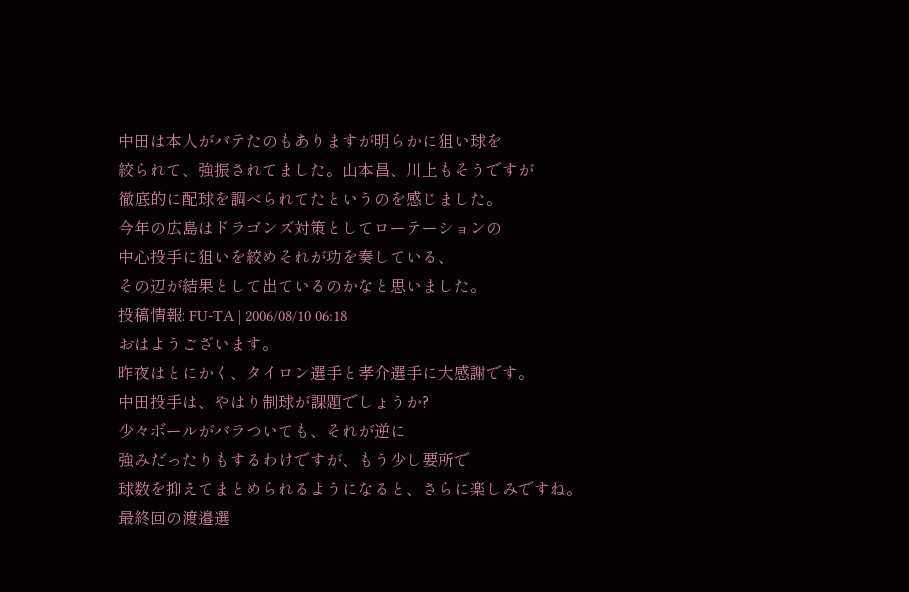中田は本人がバテたのもありますが明らかに狙い球を
絞られて、強振されてました。山本昌、川上もそうですが
徹底的に配球を調べられてたというのを感じました。
今年の広島はドラゴンズ対策としてローテーションの
中心投手に狙いを絞めそれが功を奏している、
その辺が結果として出ているのかなと思いました。
投稿情報: FU-TA | 2006/08/10 06:18
おはようございます。
昨夜はとにかく、タイロン選手と孝介選手に大感謝です。
中田投手は、やはり制球が課題でしょうか?
少々ボールがバラついても、それが逆に
強みだったりもするわけですが、もう少し要所で
球数を抑えてまとめられるようになると、さらに楽しみですね。
最終回の渡邉選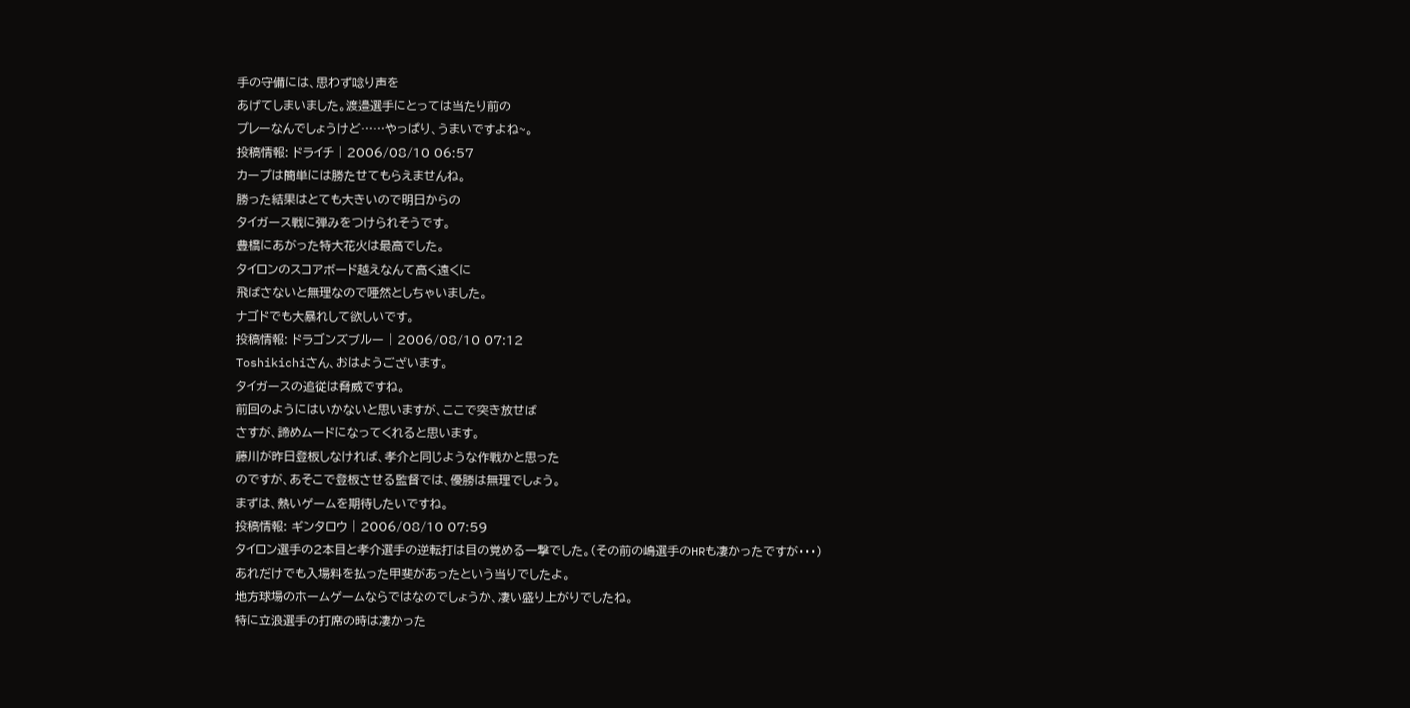手の守備には、思わず唸り声を
あげてしまいました。渡邉選手にとっては当たり前の
プレーなんでしょうけど……やっぱり、うまいですよね~。
投稿情報: ドライチ | 2006/08/10 06:57
カープは簡単には勝たせてもらえませんね。
勝った結果はとても大きいので明日からの
タイガース戦に弾みをつけられそうです。
豊橋にあがった特大花火は最高でした。
タイロンのスコアボード越えなんて高く遠くに
飛ばさないと無理なので唖然としちゃいました。
ナゴドでも大暴れして欲しいです。
投稿情報: ドラゴンズブルー | 2006/08/10 07:12
Toshikichiさん、おはようございます。
タイガースの追従は脅威ですね。
前回のようにはいかないと思いますが、ここで突き放せば
さすが、諦めムードになってくれると思います。
藤川が昨日登板しなければ、孝介と同じような作戦かと思った
のですが、あそこで登板させる監督では、優勝は無理でしょう。
まずは、熱いゲームを期待したいですね。
投稿情報: ギンタロウ | 2006/08/10 07:59
タイロン選手の2本目と孝介選手の逆転打は目の覚める一撃でした。(その前の嶋選手のHRも凄かったですが・・・)
あれだけでも入場料を払った甲斐があったという当りでしたよ。
地方球場のホームゲームならではなのでしょうか、凄い盛り上がりでしたね。
特に立浪選手の打席の時は凄かった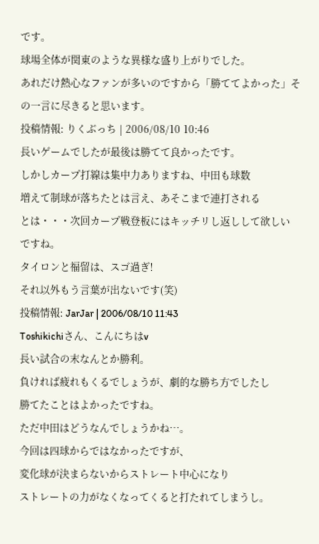です。
球場全体が関東のような異様な盛り上がりでした。
あれだけ熱心なファンが多いのですから「勝ててよかった」その一言に尽きると思います。
投稿情報: りくぶっち | 2006/08/10 10:46
長いゲームでしたが最後は勝てて良かったです。
しかしカープ打線は集中力ありますね、中田も球数
増えて制球が落ちたとは言え、あそこまで連打される
とは・・・次回カープ戦登板にはキッチリし返しして欲しい
ですね。
タイロンと福留は、スゴ過ぎ!
それ以外もう言葉が出ないです(笑)
投稿情報: JarJar | 2006/08/10 11:43
Toshikichiさん、こんにちはv
長い試合の末なんとか勝利。
負ければ疲れもくるでしょうが、劇的な勝ち方でしたし
勝てたことはよかったですね。
ただ中田はどうなんでしょうかね…。
今回は四球からではなかったですが、
変化球が決まらないからストレート中心になり
ストレートの力がなくなってくると打たれてしまうし。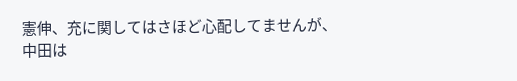憲伸、充に関してはさほど心配してませんが、
中田は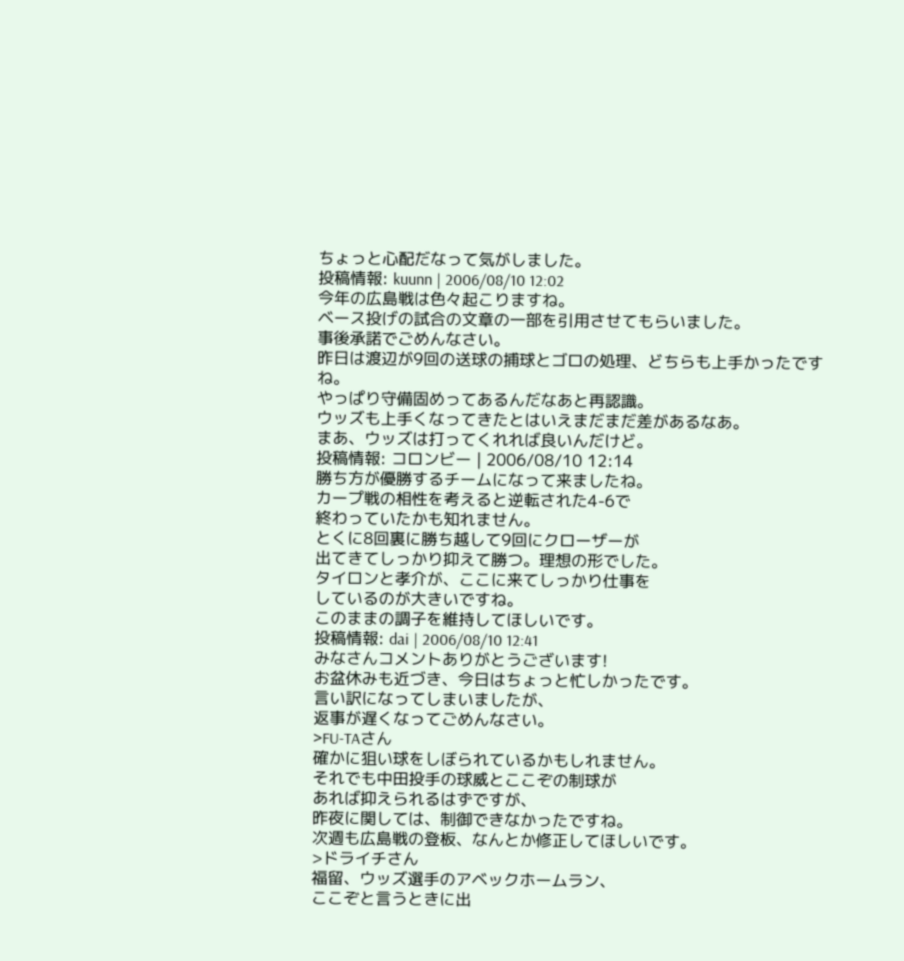ちょっと心配だなって気がしました。
投稿情報: kuunn | 2006/08/10 12:02
今年の広島戦は色々起こりますね。
ベース投げの試合の文章の一部を引用させてもらいました。
事後承諾でごめんなさい。
昨日は渡辺が9回の送球の捕球とゴロの処理、どちらも上手かったですね。
やっぱり守備固めってあるんだなあと再認識。
ウッズも上手くなってきたとはいえまだまだ差があるなあ。
まあ、ウッズは打ってくれれば良いんだけど。
投稿情報: コロンビー | 2006/08/10 12:14
勝ち方が優勝するチームになって来ましたね。
カープ戦の相性を考えると逆転された4-6で
終わっていたかも知れません。
とくに8回裏に勝ち越して9回にクローザーが
出てきてしっかり抑えて勝つ。理想の形でした。
タイロンと孝介が、ここに来てしっかり仕事を
しているのが大きいですね。
このままの調子を維持してほしいです。
投稿情報: dai | 2006/08/10 12:41
みなさんコメントありがとうございます!
お盆休みも近づき、今日はちょっと忙しかったです。
言い訳になってしまいましたが、
返事が遅くなってごめんなさい。
>FU-TAさん
確かに狙い球をしぼられているかもしれません。
それでも中田投手の球威とここぞの制球が
あれば抑えられるはずですが、
昨夜に関しては、制御できなかったですね。
次週も広島戦の登板、なんとか修正してほしいです。
>ドライチさん
福留、ウッズ選手のアベックホームラン、
ここぞと言うときに出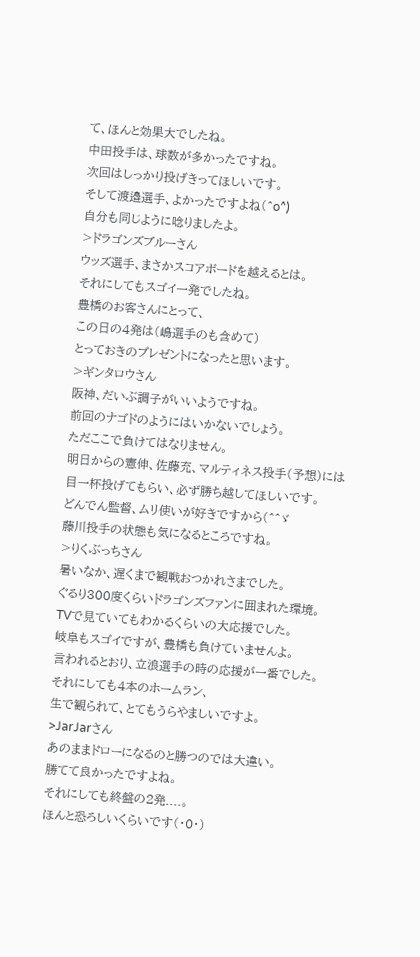て、ほんと効果大でしたね。
中田投手は、球数が多かったですね。
次回はしっかり投げきってほしいです。
そして渡邉選手、よかったですよね(^o^)
自分も同じように唸りましたよ。
>ドラゴンズブルーさん
ウッズ選手、まさかスコアボードを越えるとは。
それにしてもスゴイ一発でしたね。
豊橋のお客さんにとって、
この日の4発は(嶋選手のも含めて)
とっておきのプレゼントになったと思います。
>ギンタロウさん
阪神、だいぶ調子がいいようですね。
前回のナゴドのようにはいかないでしょう。
ただここで負けてはなりません。
明日からの憲伸、佐藤充、マルティネス投手(予想)には
目一杯投げてもらい、必ず勝ち越してほしいです。
どんでん監督、ムリ使いが好きですから(^^ゞ
藤川投手の状態も気になるところですね。
>りくぶっちさん
暑いなか、遅くまで観戦おつかれさまでした。
ぐるり300度くらいドラゴンズファンに囲まれた環境。
TVで見ていてもわかるくらいの大応援でした。
岐阜もスゴイですが、豊橋も負けていませんよ。
言われるとおり、立浪選手の時の応援が一番でした。
それにしても4本のホームラン、
生で観られて、とてもうらやましいですよ。
>JarJarさん
あのままドローになるのと勝つのでは大違い。
勝てて良かったですよね。
それにしても終盤の2発....。
ほんと恐ろしいくらいです(・0・)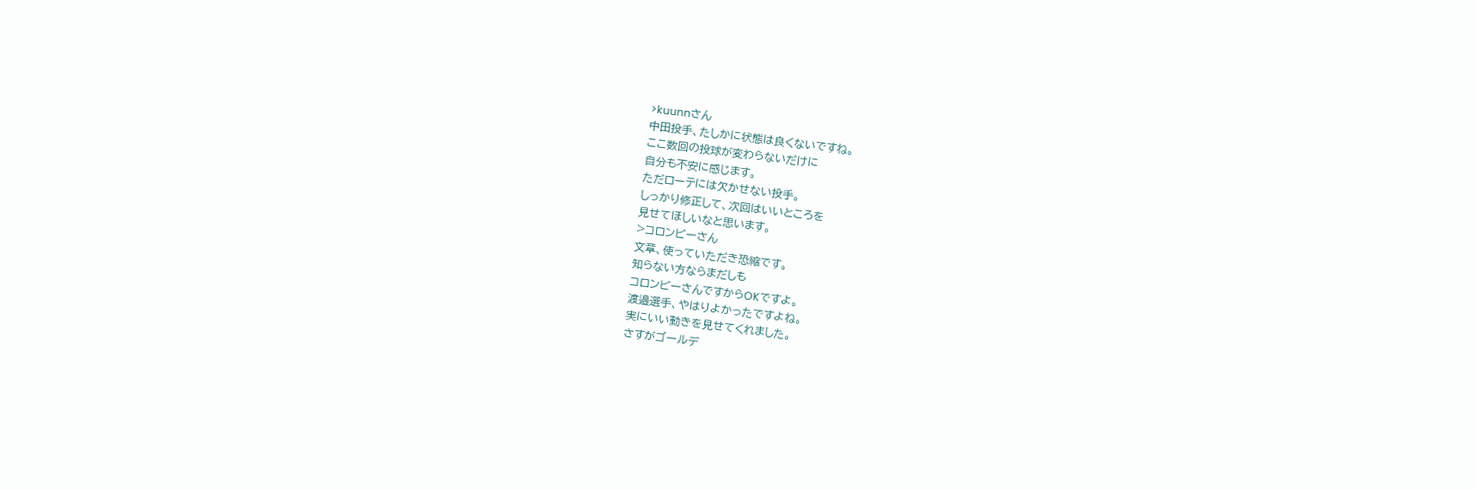>kuunnさん
中田投手、たしかに状態は良くないですね。
ここ数回の投球が変わらないだけに
自分も不安に感じます。
ただローテには欠かせない投手。
しっかり修正して、次回はいいところを
見せてほしいなと思います。
>コロンビーさん
文章、使っていただき恐縮です。
知らない方ならまだしも
コロンビーさんですからOKですよ。
渡邉選手、やはりよかったですよね。
実にいい動きを見せてくれました。
さすがゴールデ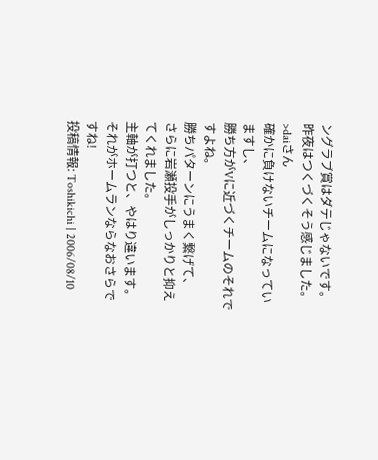ングラブ賞はダテじゃないです。
昨夜はつくづくそう感じました。
>daiさん
確かに負けないチームになっていますし、
勝ち方がVに近づくチームのそれですよね。
勝ちパターンにうまく繋げて、
さらに岩瀬投手がしっかりと抑えてくれました。
主軸が打つと、やはり違います。
それがホームランならなおさらですね!
投稿情報: Toshikichi | 2006/08/10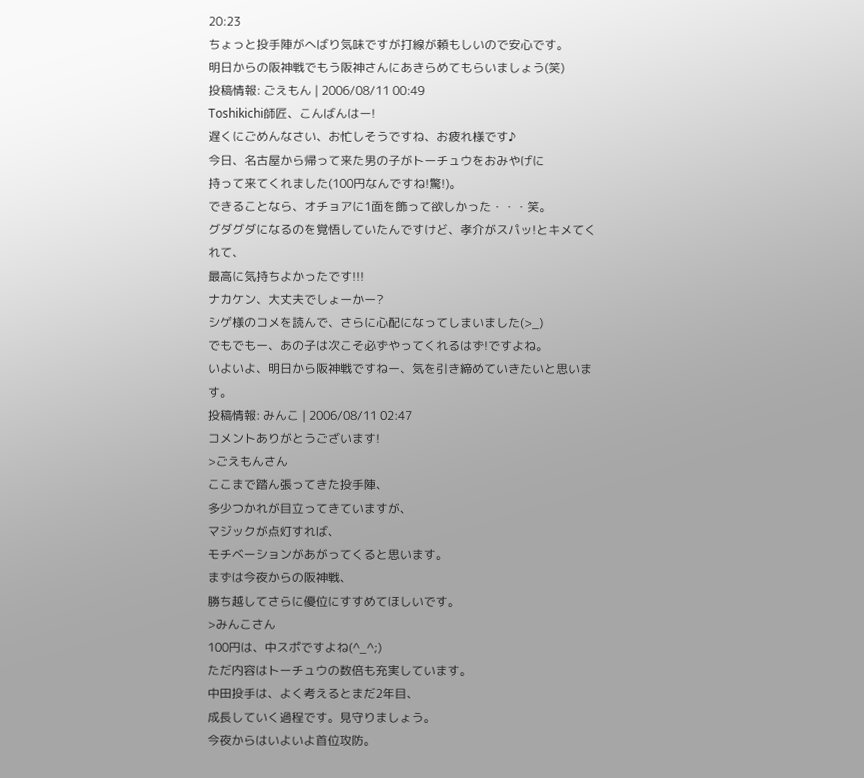20:23
ちょっと投手陣がへばり気味ですが打線が頼もしいので安心です。
明日からの阪神戦でもう阪神さんにあきらめてもらいましょう(笑)
投稿情報: ごえもん | 2006/08/11 00:49
Toshikichi師匠、こんばんはー!
遅くにごめんなさい、お忙しそうですね、お疲れ様です♪
今日、名古屋から帰って来た男の子がトーチュウをおみやげに
持って来てくれました(100円なんですね!驚!)。
できることなら、オチョアに1面を飾って欲しかった・・・笑。
グダグダになるのを覚悟していたんですけど、孝介がスパッ!とキメてくれて、
最高に気持ちよかったです!!!
ナカケン、大丈夫でしょーかー?
シゲ様のコメを読んで、さらに心配になってしまいました(>_)
でもでもー、あの子は次こそ必ずやってくれるはず!ですよね。
いよいよ、明日から阪神戦ですねー、気を引き締めていきたいと思います。
投稿情報: みんこ | 2006/08/11 02:47
コメントありがとうございます!
>ごえもんさん
ここまで踏ん張ってきた投手陣、
多少つかれが目立ってきていますが、
マジックが点灯すれば、
モチベーションがあがってくると思います。
まずは今夜からの阪神戦、
勝ち越してさらに優位にすすめてほしいです。
>みんこさん
100円は、中スポですよね(^_^;)
ただ内容はトーチュウの数倍も充実しています。
中田投手は、よく考えるとまだ2年目、
成長していく過程です。見守りましょう。
今夜からはいよいよ首位攻防。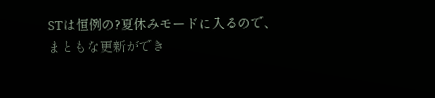STは恒例の?夏休みモードに入るので、
まともな更新ができ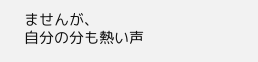ませんが、
自分の分も熱い声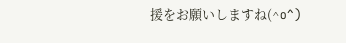援をお願いしますね(^o^)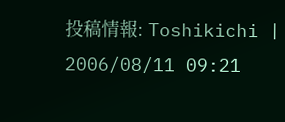投稿情報: Toshikichi | 2006/08/11 09:21